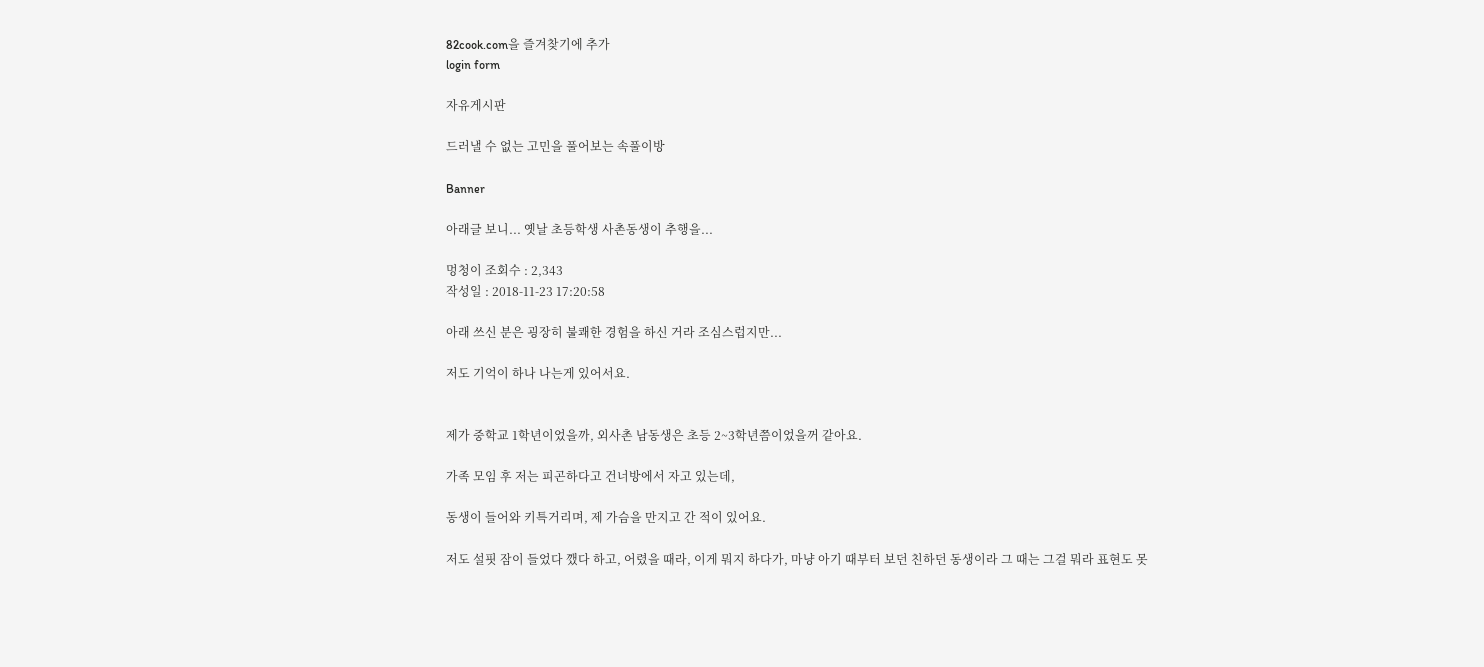82cook.com을 즐겨찾기에 추가
login form

자유게시판

드러낼 수 없는 고민을 풀어보는 속풀이방

Banner

아래글 보니... 옛날 초등학생 사촌동생이 추행을...

멍청이 조회수 : 2,343
작성일 : 2018-11-23 17:20:58

아래 쓰신 분은 굉장히 불쾌한 경험을 하신 거라 조심스럽지만...

저도 기억이 하나 나는게 있어서요.


제가 중학교 1학년이었을까, 외사촌 남동생은 초등 2~3학년쯤이었을꺼 같아요.

가족 모임 후 저는 피곤하다고 건너방에서 자고 있는데,

동생이 들어와 키특거리며, 제 가슴을 만지고 간 적이 있어요.

저도 설핏 잠이 들었다 깼다 하고, 어렸을 때라, 이게 뭐지 하다가, 마냥 아기 때부터 보던 친하던 동생이라 그 때는 그걸 뭐라 표현도 못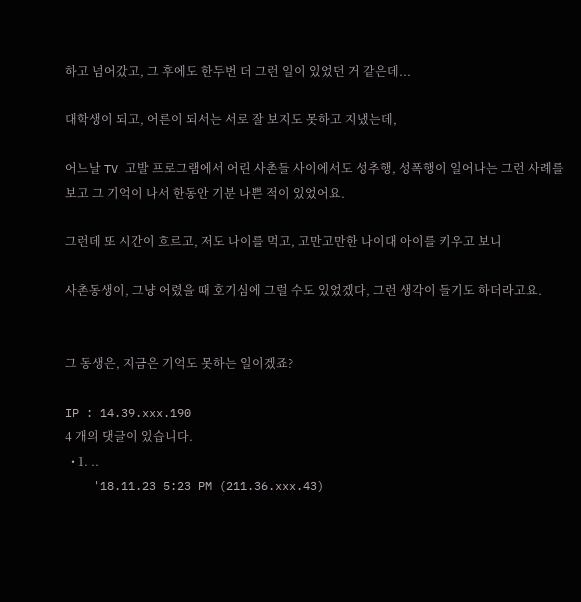하고 넘어갔고, 그 후에도 한두번 더 그런 일이 있었던 거 같은데...

대학생이 되고, 어른이 되서는 서로 잘 보지도 못하고 지냈는데,

어느날 TV 고발 프로그램에서 어린 사촌들 사이에서도 성추행, 성폭행이 일어나는 그런 사례를 보고 그 기억이 나서 한동안 기분 나쁜 적이 있었어요.

그런데 또 시간이 흐르고, 저도 나이를 먹고, 고만고만한 나이대 아이를 키우고 보니

사촌동생이, 그냥 어렸을 때 호기심에 그럴 수도 있었겠다, 그런 생각이 들기도 하더라고요.


그 동생은, 지금은 기억도 못하는 일이겠죠?

IP : 14.39.xxx.190
4 개의 댓글이 있습니다.
  • 1. ..
    '18.11.23 5:23 PM (211.36.xxx.43)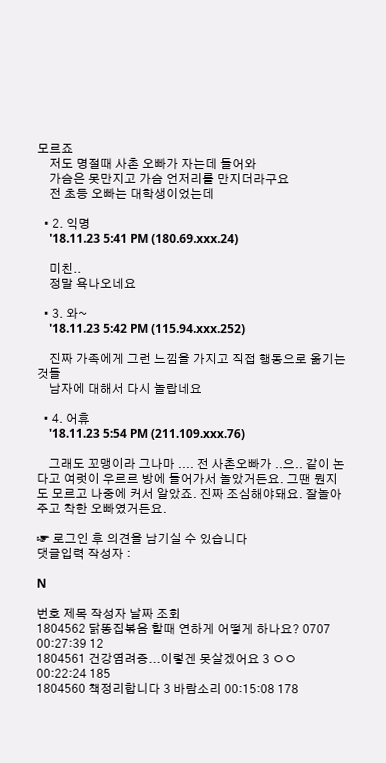모르죠
    저도 명절때 사촌 오빠가 자는데 들어와
    가슴은 못만지고 가슴 언저리를 만지더라구요
    전 초등 오빠는 대학생이었는데

  • 2. 익명
    '18.11.23 5:41 PM (180.69.xxx.24)

    미친..
    정말 욕나오네요

  • 3. 와~
    '18.11.23 5:42 PM (115.94.xxx.252)

    진짜 가족에게 그런 느낌을 가지고 직접 행동으로 옮기는 것들
    남자에 대해서 다시 놀랍네요

  • 4. 어휴
    '18.11.23 5:54 PM (211.109.xxx.76)

    그래도 꼬맹이라 그나마 .... 전 사촌오빠가 ..으.. 같이 논다고 여럿이 우르르 방에 들어가서 놀았거든요. 그땐 뭔지도 모르고 나중에 커서 알았죠. 진짜 조심해야돼요. 잘놀아주고 착한 오빠였거든요.

☞ 로그인 후 의견을 남기실 수 있습니다
댓글입력 작성자 :

N

번호 제목 작성자 날짜 조회
1804562 닭똥집볶음 할때 연하게 어떻게 하나요? 0707 00:27:39 12
1804561 건강염려증...이렇겐 못살겠어요 3 ㅇㅇ 00:22:24 185
1804560 책정리합니다 3 바람소리 00:15:08 178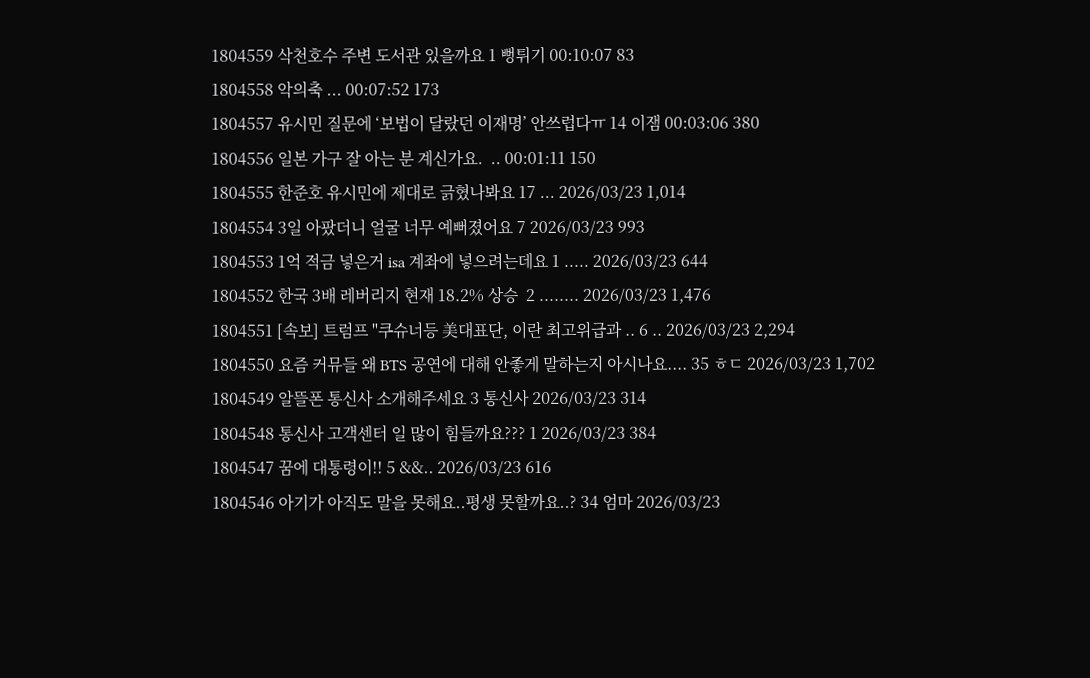1804559 삭천호수 주변 도서관 있을까요 1 뻥튀기 00:10:07 83
1804558 악의축 ... 00:07:52 173
1804557 유시민 질문에 ‘보법이 달랐던 이재명’ 안쓰럽다ㅠ 14 이잼 00:03:06 380
1804556 일본 가구 잘 아는 분 계신가요.  .. 00:01:11 150
1804555 한준호 유시민에 제대로 긁혔나봐요 17 ... 2026/03/23 1,014
1804554 3일 아팠더니 얼굴 너무 예뻐졌어요 7 2026/03/23 993
1804553 1억 적금 넣은거 isa 계좌에 넣으려는데요 1 ..... 2026/03/23 644
1804552 한국 3배 레버리지 현재 18.2% 상승  2 ........ 2026/03/23 1,476
1804551 [속보] 트럼프 "쿠슈너등 美대표단, 이란 최고위급과 .. 6 .. 2026/03/23 2,294
1804550 요즘 커뮤들 왜 BTS 공연에 대해 안좋게 말하는지 아시나요.... 35 ㅎㄷ 2026/03/23 1,702
1804549 알뜰폰 통신사 소개해주세요 3 통신사 2026/03/23 314
1804548 통신사 고객센터 일 많이 힘들까요??? 1 2026/03/23 384
1804547 꿈에 대통령이!! 5 &&.. 2026/03/23 616
1804546 아기가 아직도 말을 못해요..평생 못할까요..? 34 엄마 2026/03/23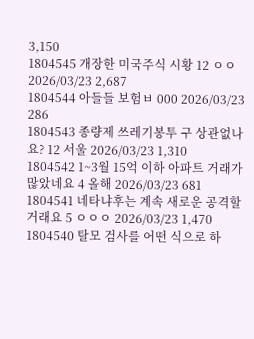3,150
1804545 개장한 미국주식 시황 12 ㅇㅇ 2026/03/23 2,687
1804544 아들들 보험ㅂ 000 2026/03/23 286
1804543 종량제 쓰레기봉투 구 상관없나요? 12 서울 2026/03/23 1,310
1804542 1~3월 15억 이하 아파트 거래가 많았네요 4 올해 2026/03/23 681
1804541 네타냐후는 계속 새로운 공격할거래요 5 ㅇㅇㅇ 2026/03/23 1,470
1804540 탈모 검사를 어떤 식으로 하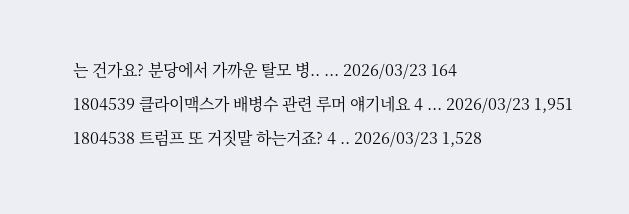는 건가요? 분당에서 가까운 탈모 병.. ... 2026/03/23 164
1804539 클라이맥스가 배병수 관련 루머 얘기네요 4 ... 2026/03/23 1,951
1804538 트럼프 또 거짓말 하는거죠? 4 .. 2026/03/23 1,528